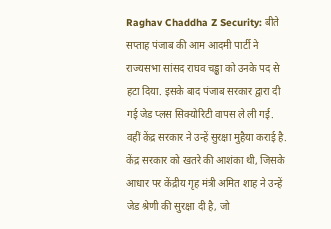Raghav Chaddha Z Security: बीते सप्ताह पंजाब की आम आदमी पार्टी ने राज्यसभा सांसद राघव चड्ढा को उनके पद से हटा दिया. इसके बाद पंजाब सरकार द्वारा दी गई जेड प्लस सिक्योरिटी वापस ले ली गई. वहीं केंद्र सरकार ने उन्हें सुरक्षा मुहैया कराई है. केंद्र सरकार को खतरे की आशंका थी, जिसके आधार पर केंद्रीय गृह मंत्री अमित शाह ने उन्हें जेड श्रेणी की सुरक्षा दी है, जो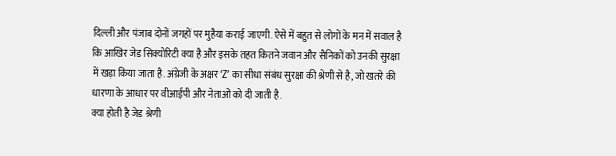दिल्ली और पंजाब दोनों जगहों पर मुहैया कराई जाएगी. ऐसे में बहुत से लोगों के मन में सवाल है कि आखिर जेड सिक्योरिटी क्या है और इसके तहत कितने जवान और सैनिकों को उनकी सुरक्षा में खड़ा किया जाता है. अंग्रेजी के अक्षर ‘Z’ का सीधा संबंध सुरक्षा की श्रेणी से है, जो खतरे की धारणा के आधार पर वीआईपी और नेताओं को दी जाती है.
क्या होती है जेड श्रेणी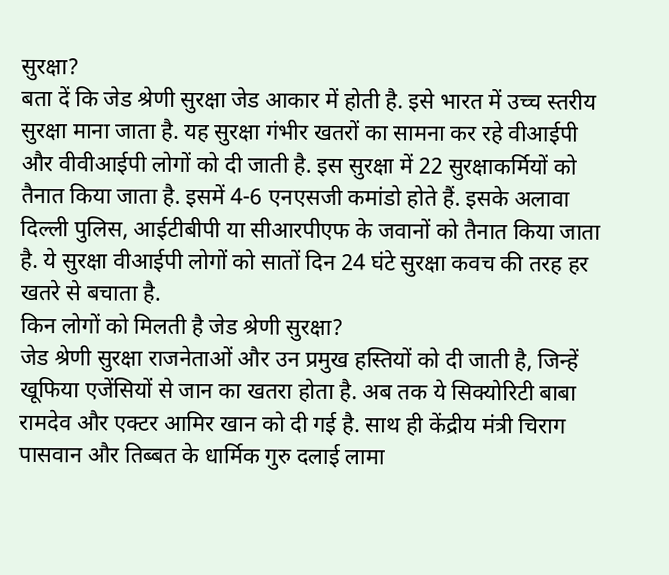सुरक्षा?
बता दें कि जेड श्रेणी सुरक्षा जेड आकार में होती है. इसे भारत में उच्च स्तरीय सुरक्षा माना जाता है. यह सुरक्षा गंभीर खतरों का सामना कर रहे वीआईपी और वीवीआईपी लोगों को दी जाती है. इस सुरक्षा में 22 सुरक्षाकर्मियों को तैनात किया जाता है. इसमें 4-6 एनएसजी कमांडो होते हैं. इसके अलावा दिल्ली पुलिस, आईटीबीपी या सीआरपीएफ के जवानों को तैनात किया जाता है. ये सुरक्षा वीआईपी लोगों को सातों दिन 24 घंटे सुरक्षा कवच की तरह हर खतरे से बचाता है.
किन लोगों को मिलती है जेड श्रेणी सुरक्षा?
जेड श्रेणी सुरक्षा राजनेताओं और उन प्रमुख हस्तियों को दी जाती है, जिन्हें खूफिया एजेंसियों से जान का खतरा होता है. अब तक ये सिक्योरिटी बाबा रामदेव और एक्टर आमिर खान को दी गई है. साथ ही केंद्रीय मंत्री चिराग पासवान और तिब्बत के धार्मिक गुरु दलाई लामा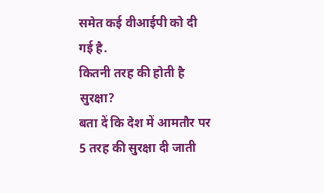समेत कई वीआईपी को दी गई है.
कितनी तरह की होती है सुरक्षा?
बता दें कि देश में आमतौर पर 5 तरह की सुरक्षा दी जाती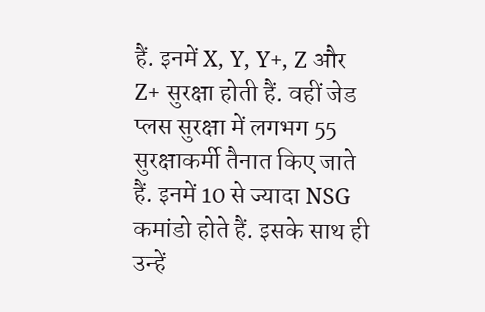हैं. इनमें X, Y, Y+, Z और Z+ सुरक्षा होती हैं. वहीं जेड प्लस सुरक्षा में लगभग 55 सुरक्षाकर्मी तैनात किए जाते हैं. इनमें 10 से ज्यादा NSG कमांडो होते हैं. इसके साथ ही उन्हें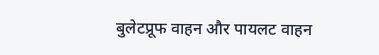बुलेटप्रूफ वाहन और पायलट वाहन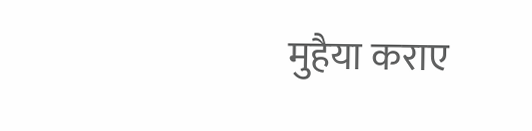मुहैया कराए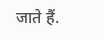जाते हैं.